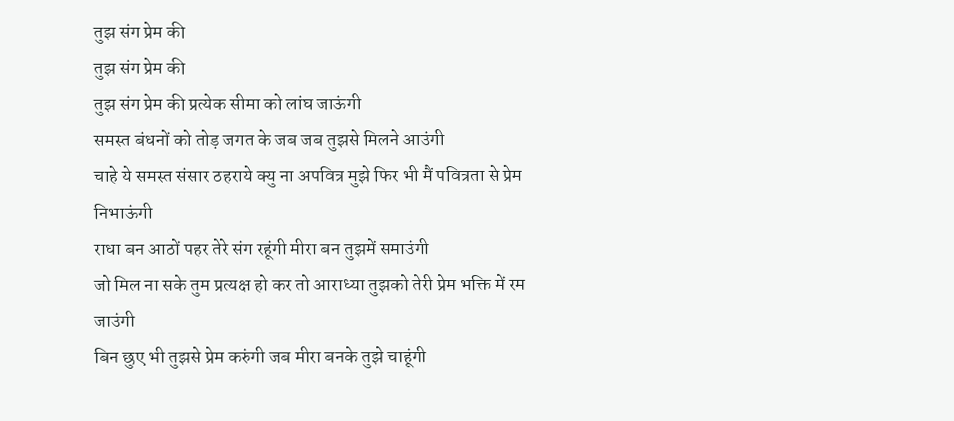तुझ संग प्रेम की
तुझ संग प्रेम की
तुझ संग प्रेम की प्रत्येक सीमा को लांघ जाऊंगी
समस्त बंधनों को तोड़ जगत के जब जब तुझसे मिलने आउंगी
चाहे ये समस्त संसार ठहराये क्यु ना अपवित्र मुझे फिर भी मैं पवित्रता से प्रेम निभाऊंगी
राधा बन आठों पहर तेरे संग रहूंगी मीरा बन तुझमें समाउंगी
जो मिल ना सके तुम प्रत्यक्ष हो कर तो आराध्या तुझको तेरी प्रेम भक्ति में रम जाउंगी
बिन छुए भी तुझसे प्रेम करुंगी जब मीरा बनके तुझे चाहूंगी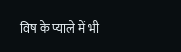विष के प्याले में भी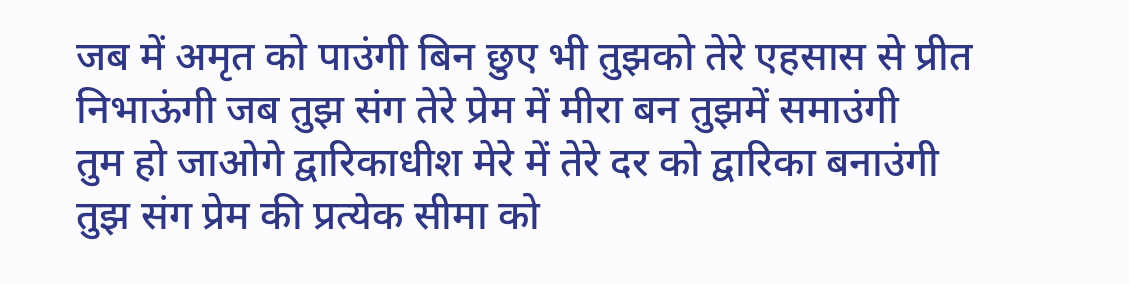जब में अमृत को पाउंगी बिन छुए भी तुझको तेरे एहसास से प्रीत निभाऊंगी जब तुझ संग तेरे प्रेम में मीरा बन तुझमें समाउंगी
तुम हो जाओगे द्वारिकाधीश मेरे में तेरे दर को द्वारिका बनाउंगी
तुझ संग प्रेम की प्रत्येक सीमा को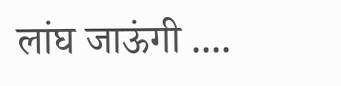लांघ जाऊंगी ....